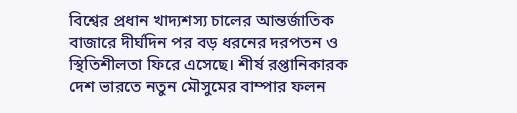বিশ্বের প্রধান খাদ্যশস্য চালের আন্তর্জাতিক বাজারে দীর্ঘদিন পর বড় ধরনের দরপতন ও স্থিতিশীলতা ফিরে এসেছে। শীর্ষ রপ্তানিকারক দেশ ভারতে নতুন মৌসুমের বাম্পার ফলন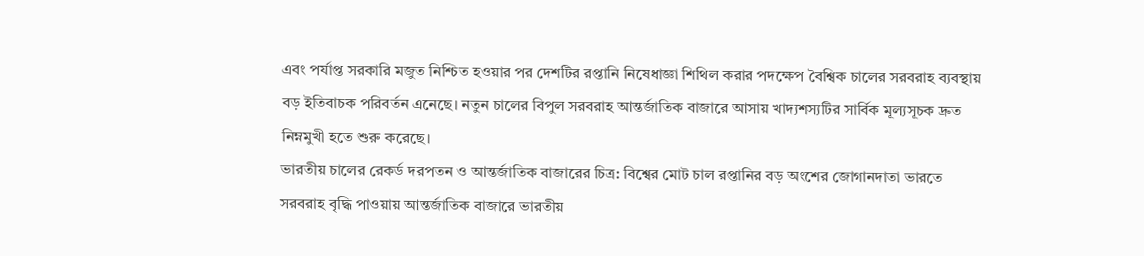এবং পর্যাপ্ত সরকারি মজুত নিশ্চিত হওয়ার পর দেশটির রপ্তানি নিষেধাজ্ঞা শিথিল করার পদক্ষেপ বৈশ্বিক চালের সরবরাহ ব্যবস্থায় বড় ইতিবাচক পরিবর্তন এনেছে। নতুন চালের বিপুল সরবরাহ আন্তর্জাতিক বাজারে আসায় খাদ্যশস্যটির সার্বিক মূল্যসূচক দ্রুত নিম্নমুখী হতে শুরু করেছে।
ভারতীয় চালের রেকর্ড দরপতন ও আন্তর্জাতিক বাজারের চিত্র: বিশ্বের মোট চাল রপ্তানির বড় অংশের জোগানদাতা ভারতে সরবরাহ বৃদ্ধি পাওয়ায় আন্তর্জাতিক বাজারে ভারতীয়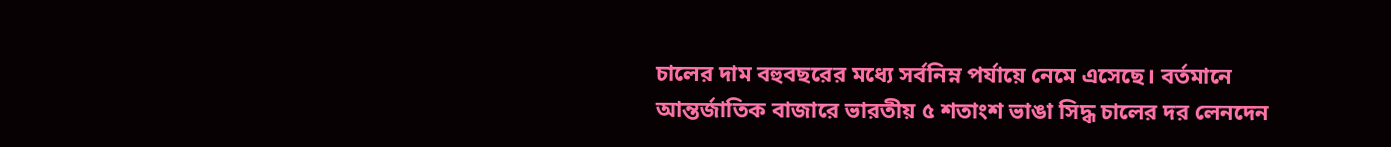চালের দাম বহুবছরের মধ্যে সর্বনিম্ন পর্যায়ে নেমে এসেছে। বর্তমানে আন্তর্জাতিক বাজারে ভারতীয় ৫ শতাংশ ভাঙা সিদ্ধ চালের দর লেনদেন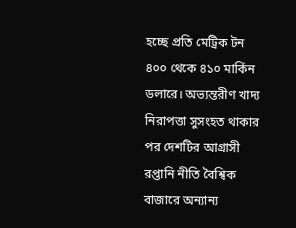হচ্ছে প্রতি মেট্রিক টন ৪০০ থেকে ৪১০ মার্কিন ডলারে। অভ্যন্তরীণ খাদ্য নিরাপত্তা সুসংহত থাকার পর দেশটির আগ্রাসী রপ্তানি নীতি বৈশ্বিক বাজারে অন্যান্য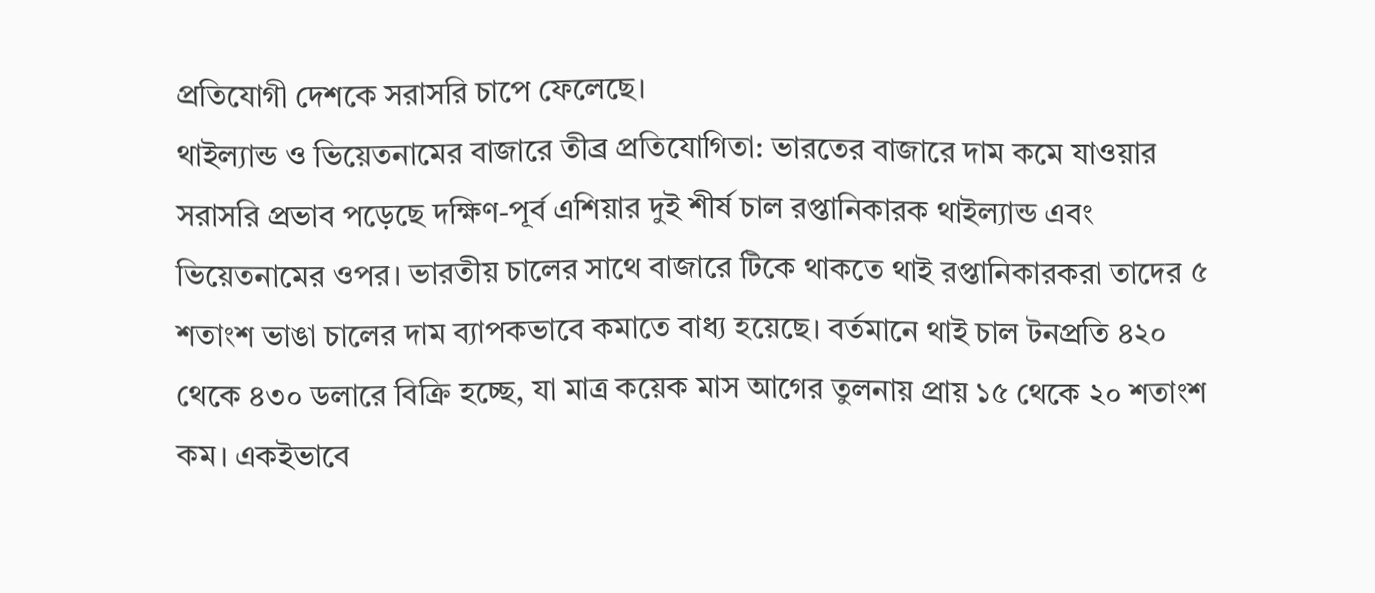প্রতিযোগী দেশকে সরাসরি চাপে ফেলেছে।
থাইল্যান্ড ও ভিয়েতনামের বাজারে তীব্র প্রতিযোগিতা: ভারতের বাজারে দাম কমে যাওয়ার সরাসরি প্রভাব পড়েছে দক্ষিণ-পূর্ব এশিয়ার দুই শীর্ষ চাল রপ্তানিকারক থাইল্যান্ড এবং ভিয়েতনামের ওপর। ভারতীয় চালের সাথে বাজারে টিকে থাকতে থাই রপ্তানিকারকরা তাদের ৫ শতাংশ ভাঙা চালের দাম ব্যাপকভাবে কমাতে বাধ্য হয়েছে। বর্তমানে থাই চাল টনপ্রতি ৪২০ থেকে ৪৩০ ডলারে বিক্রি হচ্ছে, যা মাত্র কয়েক মাস আগের তুলনায় প্রায় ১৫ থেকে ২০ শতাংশ কম। একইভাবে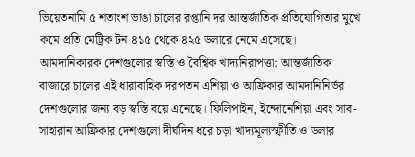ভিয়েতনামি ৫ শতাংশ ভাঙা চালের রপ্তানি দর আন্তর্জাতিক প্রতিযোগিতার মুখে কমে প্রতি মেট্রিক টন ৪১৫ থেকে ৪২৫ ডলারে নেমে এসেছে।
আমদানিকারক দেশগুলোর স্বস্তি ও বৈশ্বিক খাদ্যনিরাপত্তা: আন্তর্জাতিক বাজারে চালের এই ধারাবাহিক দরপতন এশিয়া ও আফ্রিকার আমদানিনির্ভর দেশগুলোর জন্য বড় স্বস্তি বয়ে এনেছে। ফিলিপাইন, ইন্দোনেশিয়া এবং সাব-সাহারান আফ্রিকার দেশগুলো দীর্ঘদিন ধরে চড়া খাদ্যমূল্যস্ফীতি ও ডলার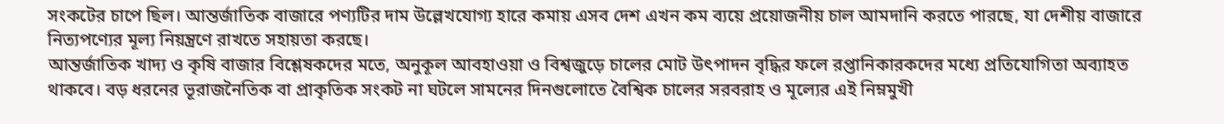সংকটের চাপে ছিল। আন্তর্জাতিক বাজারে পণ্যটির দাম উল্লেখযোগ্য হারে কমায় এসব দেশ এখন কম ব্যয়ে প্রয়োজনীয় চাল আমদানি করতে পারছে, যা দেশীয় বাজারে নিত্যপণ্যের মূল্য নিয়ন্ত্রণে রাখতে সহায়তা করছে।
আন্তর্জাতিক খাদ্য ও কৃষি বাজার বিশ্লেষকদের মতে, অনুকূল আবহাওয়া ও বিশ্বজুড়ে চালের মোট উৎপাদন বৃদ্ধির ফলে রপ্তানিকারকদের মধ্যে প্রতিযোগিতা অব্যাহত থাকবে। বড় ধরনের ভূরাজনৈতিক বা প্রাকৃতিক সংকট না ঘটলে সামনের দিনগুলোতে বৈশ্বিক চালের সরবরাহ ও মূল্যের এই নিম্নমুখী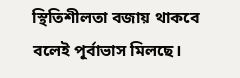স্থিতিশীলতা বজায় থাকবে বলেই পূর্বাভাস মিলছে।